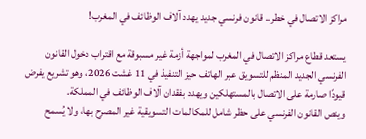مراكز الاتصال في خطر.. قانون فرنسي جديد يهدد آلاف الوظائف في المغرب!

يستعد قطاع مراكز الاتصال في المغرب لمواجهة أزمة غير مسبوقة مع اقتراب دخول القانون الفرنسي الجديد المنظم للتسويق عبر الهاتف حيز التنفيذ في 11 غشت 2026، وهو تشريع يفرض قيودًا صارمة على الاتصال بالمستهلكين ويهدد بفقدان آلاف الوظائف في المملكة.
وينص القانون الفرنسي على حظر شامل للمكالمات التسويقية غير المصرح بها، ولا يُسمح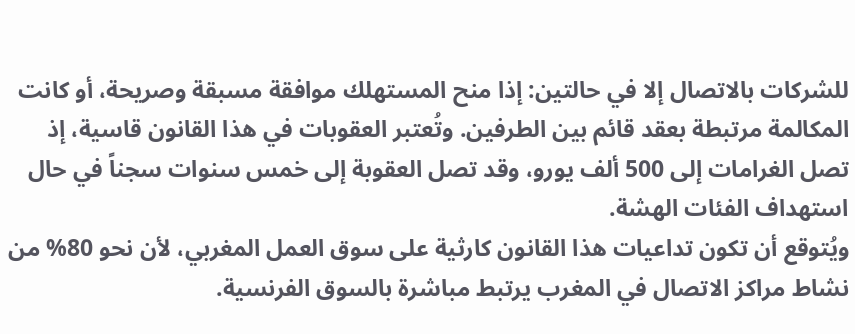للشركات بالاتصال إلا في حالتين: إذا منح المستهلك موافقة مسبقة وصريحة، أو كانت المكالمة مرتبطة بعقد قائم بين الطرفين. وتُعتبر العقوبات في هذا القانون قاسية، إذ تصل الغرامات إلى 500 ألف يورو، وقد تصل العقوبة إلى خمس سنوات سجناً في حال استهداف الفئات الهشة.
ويُتوقع أن تكون تداعيات هذا القانون كارثية على سوق العمل المغربي، لأن نحو 80% من نشاط مراكز الاتصال في المغرب يرتبط مباشرة بالسوق الفرنسية.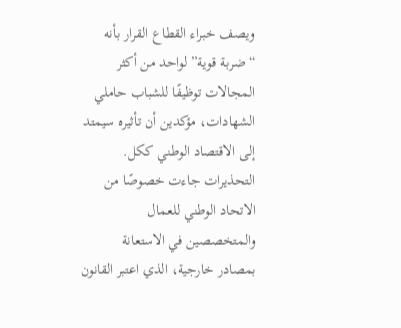ويصف خبراء القطاع القرار بأنه “ضربة قوية” لواحد من أكثر المجالات توظيفًا للشباب حاملي الشهادات، مؤكدين أن تأثيره سيمتد إلى الاقتصاد الوطني ككل.
التحذيرات جاءت خصوصًا من الاتحاد الوطني للعمال والمتخصصين في الاستعانة بمصادر خارجية، الذي اعتبر القانون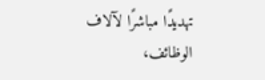تهديدًا مباشرًا لآلاف الوظائف،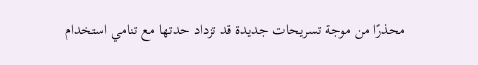محذرًا من موجة تسريحات جديدة قد تزداد حدتها مع تنامي استخدام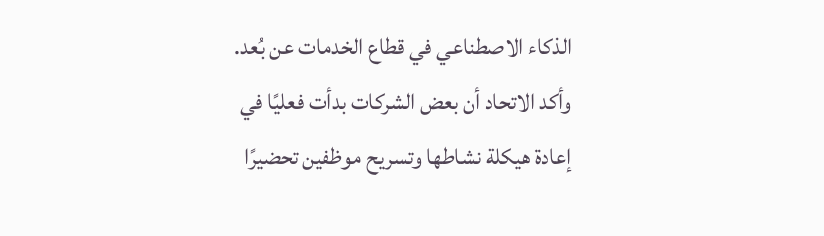الذكاء الاصطناعي في قطاع الخدمات عن بُعد.
وأكد الاتحاد أن بعض الشركات بدأت فعليًا في إعادة هيكلة نشاطها وتسريح موظفين تحضيرًا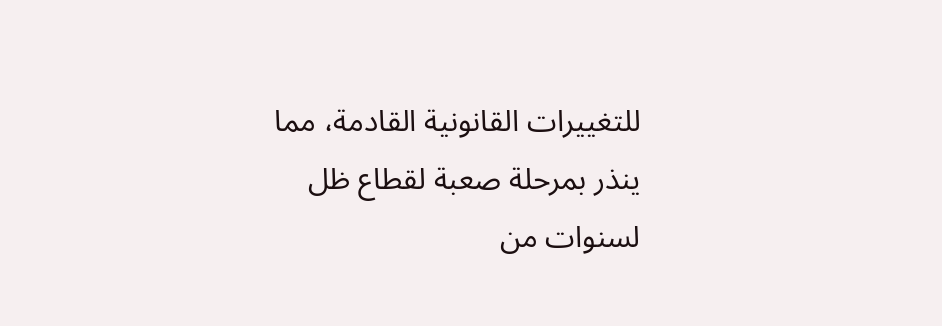للتغييرات القانونية القادمة، مما ينذر بمرحلة صعبة لقطاع ظل لسنوات من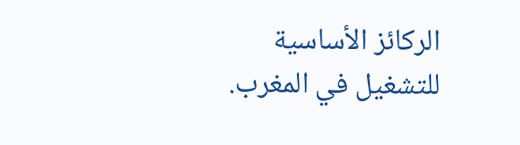الركائز الأساسية للتشغيل في المغرب.